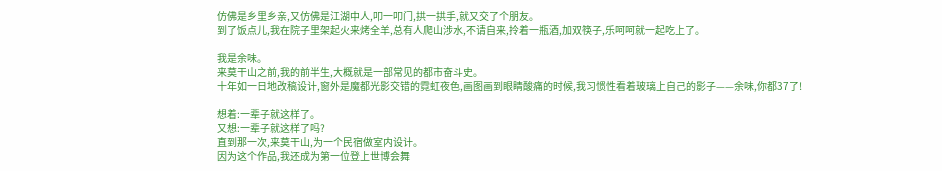仿佛是乡里乡亲,又仿佛是江湖中人,叩一叩门,拱一拱手,就又交了个朋友。
到了饭点儿,我在院子里架起火来烤全羊,总有人爬山涉水,不请自来,拎着一瓶酒,加双筷子,乐呵呵就一起吃上了。

我是余味。
来莫干山之前,我的前半生,大概就是一部常见的都市奋斗史。
十年如一日地改稿设计,窗外是魔都光影交错的霓虹夜色,画图画到眼睛酸痛的时候,我习惯性看着玻璃上自己的影子——余味,你都37了!

想着:一辈子就这样了。
又想:一辈子就这样了吗?
直到那一次,来莫干山,为一个民宿做室内设计。
因为这个作品,我还成为第一位登上世博会舞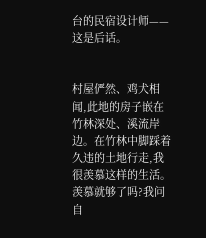台的民宿设计师——这是后话。


村屋俨然、鸡犬相闻,此地的房子嵌在竹林深处、溪流岸边。在竹林中脚踩着久违的土地行走,我很羡慕这样的生活。
羡慕就够了吗?我问自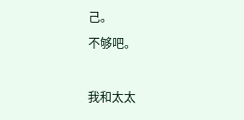己。
不够吧。

我和太太